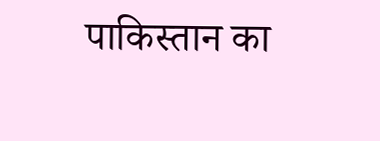पाकिस्तान का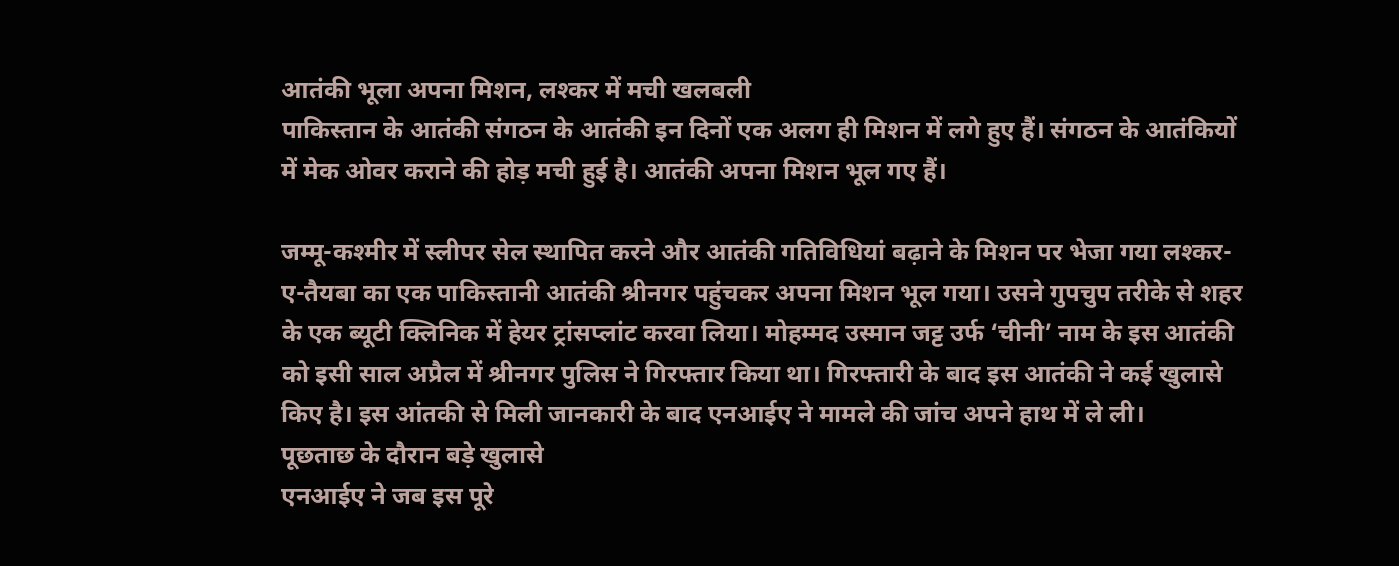आतंकी भूला अपना मिशन, लश्कर में मची खलबली
पाकिस्तान के आतंकी संगठन के आतंकी इन दिनों एक अलग ही मिशन में लगे हुए हैं। संगठन के आतंकियों में मेक ओवर कराने की होड़ मची हुई है। आतंकी अपना मिशन भूल गए हैं।

जम्मू-कश्मीर में स्लीपर सेल स्थापित करने और आतंकी गतिविधियां बढ़ाने के मिशन पर भेजा गया लश्कर-ए-तैयबा का एक पाकिस्तानी आतंकी श्रीनगर पहुंचकर अपना मिशन भूल गया। उसने गुपचुप तरीके से शहर के एक ब्यूटी क्लिनिक में हेयर ट्रांसप्लांट करवा लिया। मोहम्मद उस्मान जट्ट उर्फ ‘चीनी’ नाम के इस आतंकी को इसी साल अप्रैल में श्रीनगर पुलिस ने गिरफ्तार किया था। गिरफ्तारी के बाद इस आतंकी ने कई खुलासे किए है। इस आंतकी से मिली जानकारी के बाद एनआईए ने मामले की जांच अपने हाथ में ले ली।
पूछताछ के दौरान बड़े खुलासे
एनआईए ने जब इस पूरे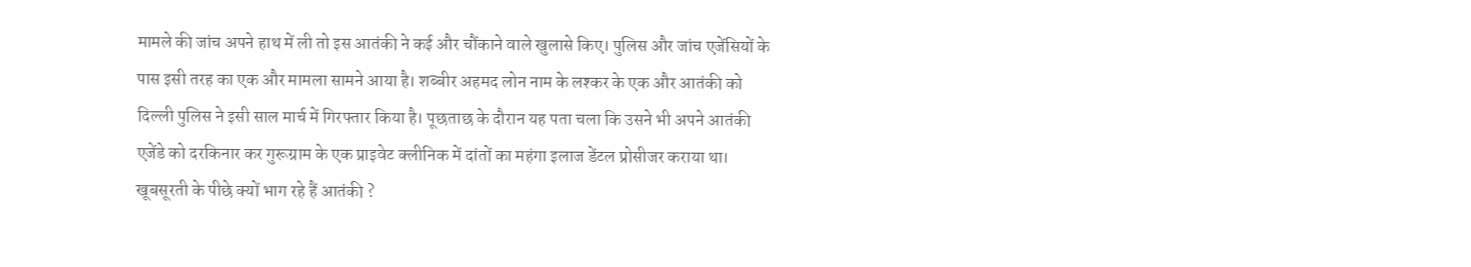मामले की जांच अपने हाथ में ली तो इस आतंकी ने कई और चौंकाने वाले खुलासे किए। पुलिस और जांच एजेंसियों के पास इसी तरह का एक और मामला सामने आया है। शब्बीर अहमद लोन नाम के लश्कर के एक और आतंकी को दिल्ली पुलिस ने इसी साल मार्च में गिरफ्तार किया है। पूछताछ के दौरान यह पता चला कि उसने भी अपने आतंकी एजेंडे को दरकिनार कर गुरूग्राम के एक प्राइवेट क्लीनिक में दांतों का महंगा इलाज डेंटल प्रोसीजर कराया था।
खूबसूरती के पीछे क्यों भाग रहे हैं आतंकी ?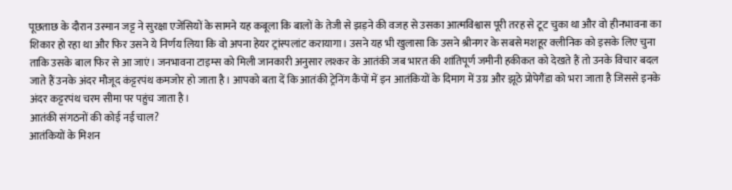पूछताछ के दौरान उस्मान जट्ट ने सुरक्षा एजेंसियों के सामने यह कबूला कि बालों के तेजी से झड़ने की वजह से उसका आत्मविश्वास पूरी तरह से टूट चुका था और वो हीनभावना का शिकार हो रहा था और फिर उसने ये निर्णय लिया कि वो अपना हेयर ट्रांस्पलांट करायागा। उसने यह भी खुलासा कि उसने श्रीनगर के सबसे मशहूर क्लीनिक को इसके लिए चुना ताकि उसके बाल फिर से आ जाएं। जनभावना टाइम्स को मिली जानकारी अनुसार लश्कर के आतंकी जब भारत की शांतिपूर्ण जमीनी हकीकत को देखते हैं तो उनके विचार बदल जाते हैं उनके अंदर मौजूद कंट्टरपंथ कमजोर हो जाता है। आपको बता दें कि आतंकी ट्रेनिंग कैंपों में इन आतंकियों के दिमाग में उग्र और झूठे प्रोपेगैंडा को भरा जाता है जिससे इनके अंदर कट्टरपंथ चरम सीमा पर पहुंच जाता है।
आतंकी संगठनों की कोई नई चाल?
आतंकियों के मिशन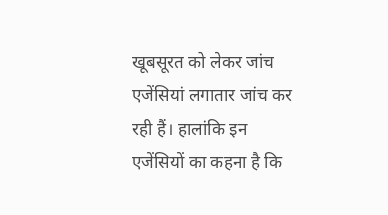खूबसूरत को लेकर जांच एजेंसियां लगातार जांच कर रही हैं। हालांकि इन एजेंसियों का कहना है कि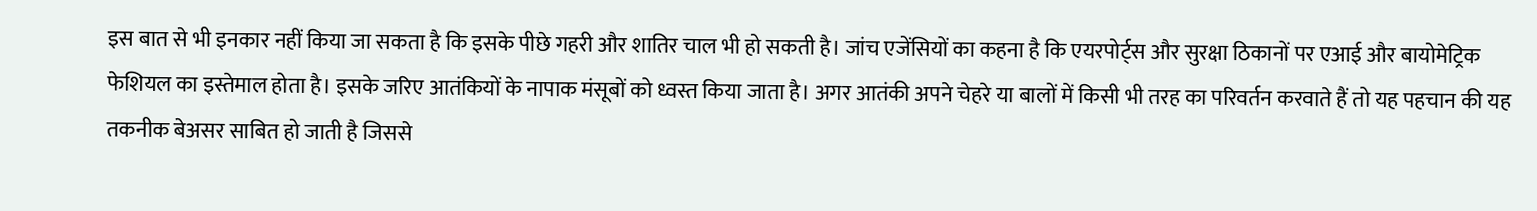इस बात से भी इनकार नहीं किया जा सकता है कि इसके पीछे गहरी और शातिर चाल भी हो सकती है। जांच एजेंसियों का कहना है कि एयरपोर्ट्स और सुरक्षा ठिकानों पर एआई और बायोमेट्रिक फेशियल का इस्तेमाल होता है। इसके जरिए आतंकियों के नापाक मंसूबों को ध्वस्त किया जाता है। अगर आतंकी अपने चेहरे या बालों में किसी भी तरह का परिवर्तन करवाते हैं तो यह पहचान की यह तकनीक बेअसर साबित हो जाती है जिससे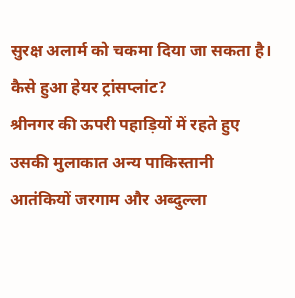सुरक्ष अलार्म को चकमा दिया जा सकता है।
कैसे हुआ हेयर ट्रांसप्लांट?
श्रीनगर की ऊपरी पहाड़ियों में रहते हुए उसकी मुलाकात अन्य पाकिस्तानी आतंकियों जरगाम और अब्दुल्ला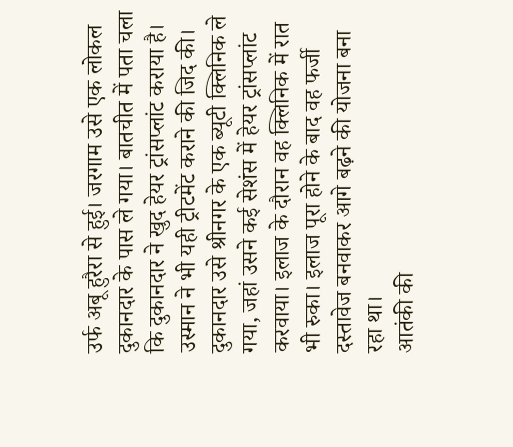उर्फ अबू हुरैरा से हुई। जरगाम उसे एक लोकल दुकानदार के पास ले गया। बातचीत में पता चला कि दुकानदार ने खुद हेयर ट्रांसप्लांट कराया है।
उस्मान ने भी यही ट्रीटमेंट कराने की जिद की। दुकानदार उसे श्रीनगर के एक ब्यूटी क्लिनिक ले गया, जहां उसने कई सेशंस में हेयर ट्रांसप्लांट करवाया। इलाज के दौरान वह क्लिनिक में रात भी रुका। इलाज पूरा होने के बाद वह फर्जी दस्तावेज बनवाकर आगे बढ़ने की योजना बना रहा था।
आतंकी की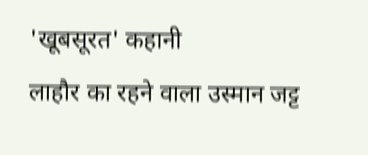'खूबसूरत' कहानी
लाहौर का रहने वाला उस्मान जट्ट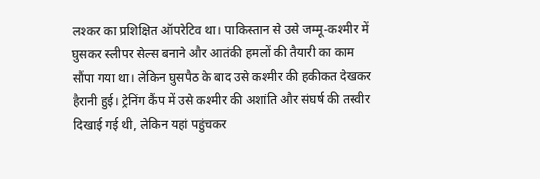लश्कर का प्रशिक्षित ऑपरेटिव था। पाकिस्तान से उसे जम्मू-कश्मीर में घुसकर स्लीपर सेल्स बनाने और आतंकी हमलों की तैयारी का काम सौंपा गया था। लेकिन घुसपैठ के बाद उसे कश्मीर की हकीकत देखकर हैरानी हुई। ट्रेनिंग कैंप में उसे कश्मीर की अशांति और संघर्ष की तस्वीर दिखाई गई थी, लेकिन यहां पहुंचकर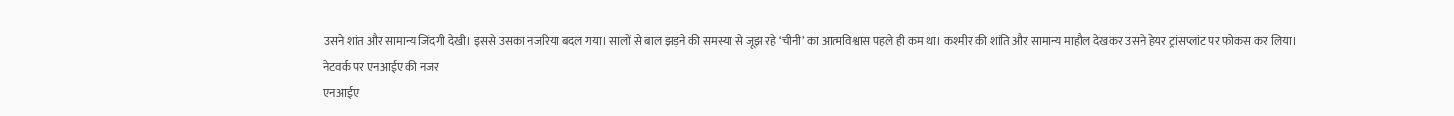उसने शांत और सामान्य जिंदगी देखी। इससे उसका नजरिया बदल गया। सालों से बाल झड़ने की समस्या से जूझ रहे ‘चीनी’ का आत्मविश्वास पहले ही कम था। कश्मीर की शांति और सामान्य माहौल देखकर उसने हेयर ट्रांसप्लांट पर फोकस कर लिया।
नेटवर्क पर एनआईए की नजर
एनआईए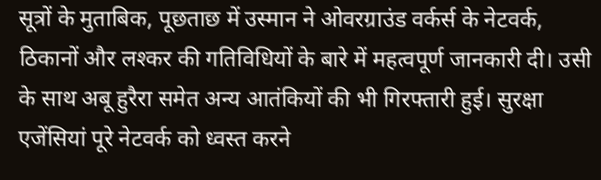सूत्रों के मुताबिक, पूछताछ में उस्मान ने ओवरग्राउंड वर्कर्स के नेटवर्क, ठिकानों और लश्कर की गतिविधियों के बारे में महत्वपूर्ण जानकारी दी। उसी के साथ अबू हुरैरा समेत अन्य आतंकियों की भी गिरफ्तारी हुई। सुरक्षा एजेंसियां पूरे नेटवर्क को ध्वस्त करने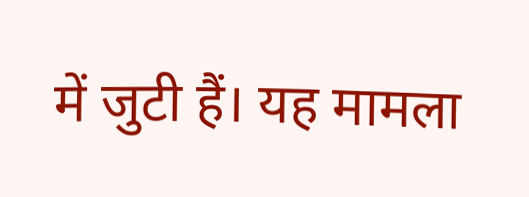में जुटी हैं। यह मामला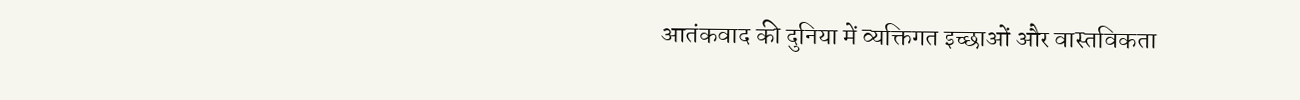आतंकवाद की दुनिया में व्यक्तिगत इच्छाओं और वास्तविकता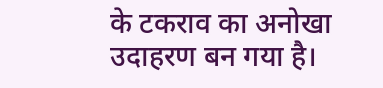के टकराव का अनोखा उदाहरण बन गया है।